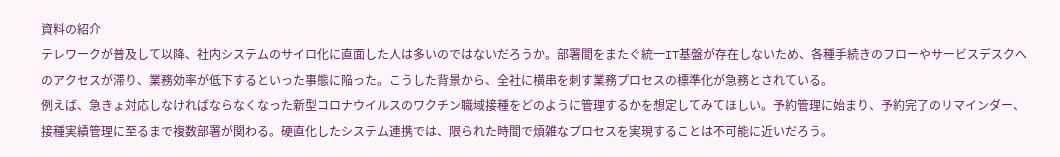資料の紹介
テレワークが普及して以降、社内システムのサイロ化に直面した人は多いのではないだろうか。部署間をまたぐ統一IT基盤が存在しないため、各種手続きのフローやサービスデスクへのアクセスが滞り、業務効率が低下するといった事態に陥った。こうした背景から、全社に横串を刺す業務プロセスの標準化が急務とされている。
例えば、急きょ対応しなければならなくなった新型コロナウイルスのワクチン職域接種をどのように管理するかを想定してみてほしい。予約管理に始まり、予約完了のリマインダー、接種実績管理に至るまで複数部署が関わる。硬直化したシステム連携では、限られた時間で煩雑なプロセスを実現することは不可能に近いだろう。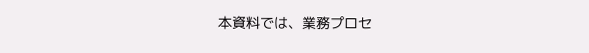本資料では、業務プロセ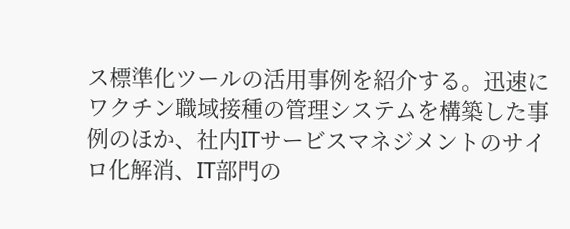ス標準化ツールの活用事例を紹介する。迅速にワクチン職域接種の管理システムを構築した事例のほか、社内ITサービスマネジメントのサイロ化解消、IT部門の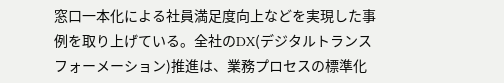窓口一本化による社員満足度向上などを実現した事例を取り上げている。全社のDX(デジタルトランスフォーメーション)推進は、業務プロセスの標準化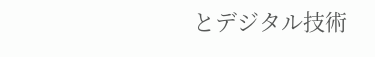とデジタル技術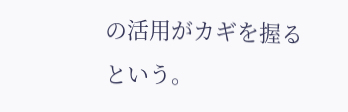の活用がカギを握るという。